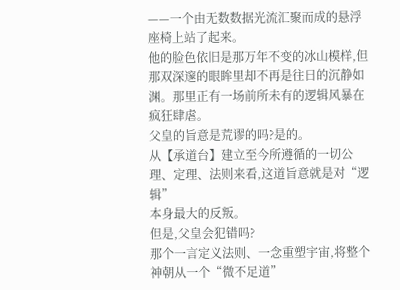——一个由无数数据光流汇聚而成的悬浮座椅上站了起来。
他的脸色依旧是那万年不变的冰山模样,但那双深邃的眼眸里却不再是往日的沉静如渊。那里正有一场前所未有的逻辑风暴在疯狂肆虐。
父皇的旨意是荒谬的吗?是的。
从【承道台】建立至今所遵循的一切公理、定理、法则来看,这道旨意就是对“逻辑”
本身最大的反叛。
但是,父皇会犯错吗?
那个一言定义法则、一念重塑宇宙,将整个神朝从一个“微不足道”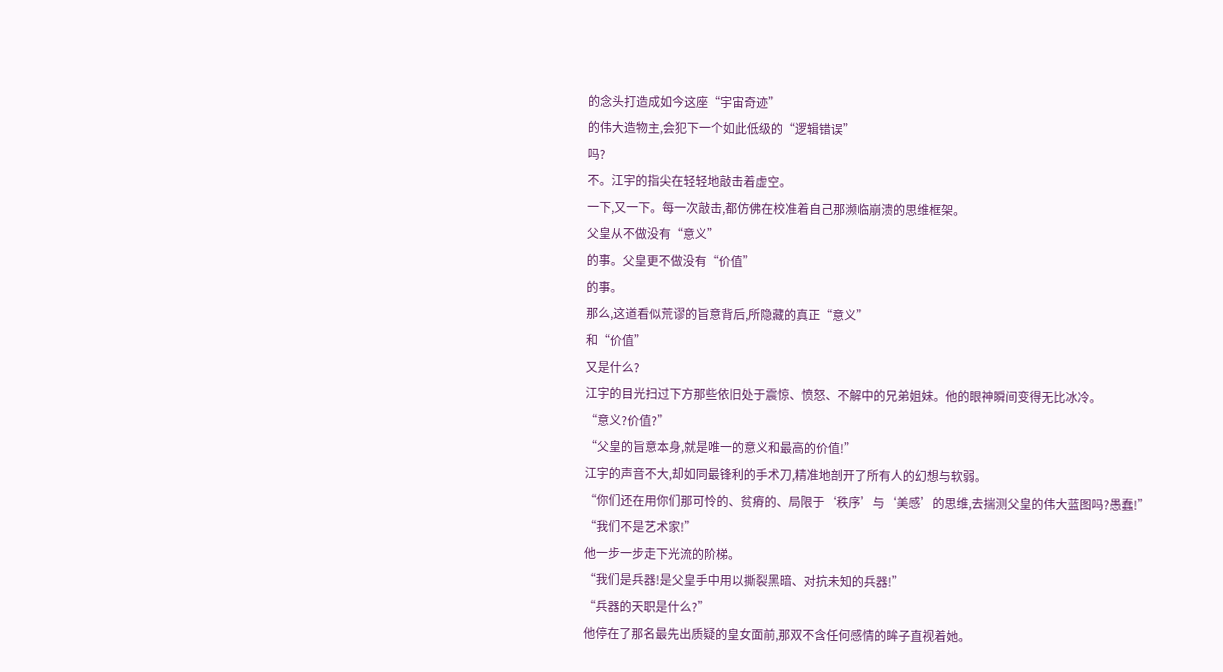的念头打造成如今这座“宇宙奇迹”
的伟大造物主,会犯下一个如此低级的“逻辑错误”
吗?
不。江宇的指尖在轻轻地敲击着虚空。
一下,又一下。每一次敲击,都仿佛在校准着自己那濒临崩溃的思维框架。
父皇从不做没有“意义”
的事。父皇更不做没有“价值”
的事。
那么,这道看似荒谬的旨意背后,所隐藏的真正“意义”
和“价值”
又是什么?
江宇的目光扫过下方那些依旧处于震惊、愤怒、不解中的兄弟姐妹。他的眼神瞬间变得无比冰冷。
“意义?价值?”
“父皇的旨意本身,就是唯一的意义和最高的价值!”
江宇的声音不大,却如同最锋利的手术刀,精准地剖开了所有人的幻想与软弱。
“你们还在用你们那可怜的、贫瘠的、局限于‘秩序’与‘美感’的思维,去揣测父皇的伟大蓝图吗?愚蠢!”
“我们不是艺术家!”
他一步一步走下光流的阶梯。
“我们是兵器!是父皇手中用以撕裂黑暗、对抗未知的兵器!”
“兵器的天职是什么?”
他停在了那名最先出质疑的皇女面前,那双不含任何感情的眸子直视着她。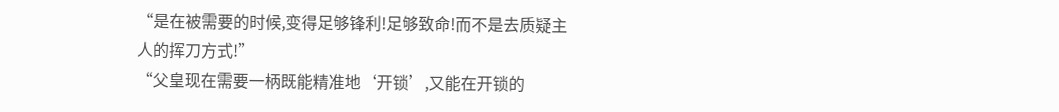“是在被需要的时候,变得足够锋利!足够致命!而不是去质疑主人的挥刀方式!”
“父皇现在需要一柄既能精准地‘开锁’,又能在开锁的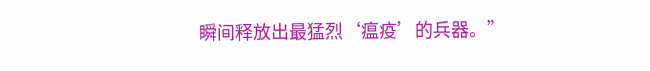瞬间释放出最猛烈‘瘟疫’的兵器。”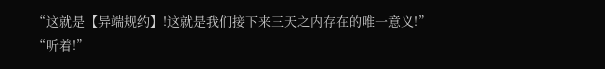“这就是【异端规约】!这就是我们接下来三天之内存在的唯一意义!”
“听着!”